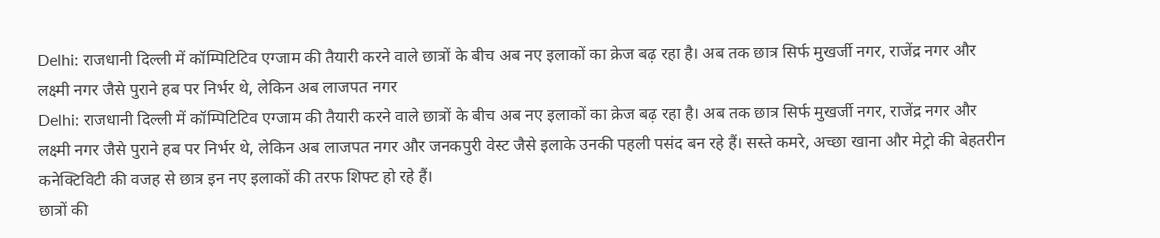Delhi: राजधानी दिल्ली में कॉम्पिटिटिव एग्जाम की तैयारी करने वाले छात्रों के बीच अब नए इलाकों का क्रेज बढ़ रहा है। अब तक छात्र सिर्फ मुखर्जी नगर, राजेंद्र नगर और लक्ष्मी नगर जैसे पुराने हब पर निर्भर थे, लेकिन अब लाजपत नगर
Delhi: राजधानी दिल्ली में कॉम्पिटिटिव एग्जाम की तैयारी करने वाले छात्रों के बीच अब नए इलाकों का क्रेज बढ़ रहा है। अब तक छात्र सिर्फ मुखर्जी नगर, राजेंद्र नगर और लक्ष्मी नगर जैसे पुराने हब पर निर्भर थे, लेकिन अब लाजपत नगर और जनकपुरी वेस्ट जैसे इलाके उनकी पहली पसंद बन रहे हैं। सस्ते कमरे, अच्छा खाना और मेट्रो की बेहतरीन कनेक्टिविटी की वजह से छात्र इन नए इलाकों की तरफ शिफ्ट हो रहे हैं।
छात्रों की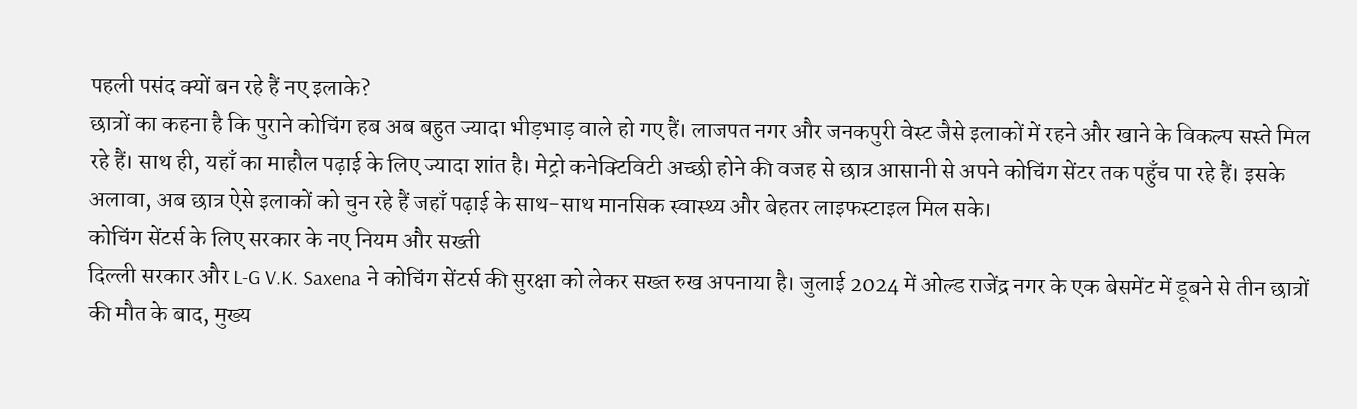पहली पसंद क्यों बन रहे हैं नए इलाके?
छात्रों का कहना है कि पुराने कोचिंग हब अब बहुत ज्यादा भीड़भाड़ वाले हो गए हैं। लाजपत नगर और जनकपुरी वेस्ट जैसे इलाकों में रहने और खाने के विकल्प सस्ते मिल रहे हैं। साथ ही, यहाँ का माहौल पढ़ाई के लिए ज्यादा शांत है। मेट्रो कनेक्टिविटी अच्छी होने की वजह से छात्र आसानी से अपने कोचिंग सेंटर तक पहुँच पा रहे हैं। इसके अलावा, अब छात्र ऐसे इलाकों को चुन रहे हैं जहाँ पढ़ाई के साथ-साथ मानसिक स्वास्थ्य और बेहतर लाइफस्टाइल मिल सके।
कोचिंग सेंटर्स के लिए सरकार के नए नियम और सख्ती
दिल्ली सरकार और L-G V.K. Saxena ने कोचिंग सेंटर्स की सुरक्षा को लेकर सख्त रुख अपनाया है। जुलाई 2024 में ओल्ड राजेंद्र नगर के एक बेसमेंट में डूबने से तीन छात्रों की मौत के बाद, मुख्य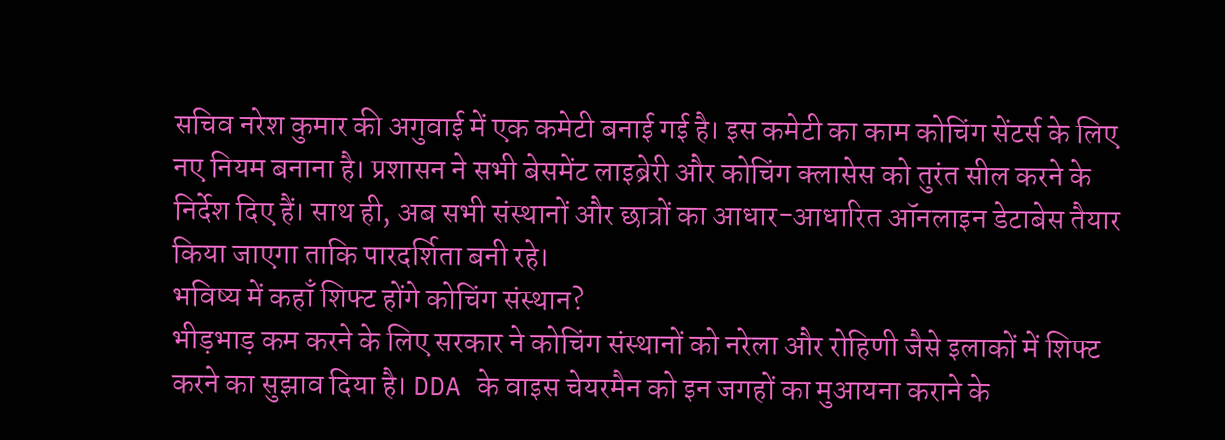सचिव नरेश कुमार की अगुवाई में एक कमेटी बनाई गई है। इस कमेटी का काम कोचिंग सेंटर्स के लिए नए नियम बनाना है। प्रशासन ने सभी बेसमेंट लाइब्रेरी और कोचिंग क्लासेस को तुरंत सील करने के निर्देश दिए हैं। साथ ही, अब सभी संस्थानों और छात्रों का आधार-आधारित ऑनलाइन डेटाबेस तैयार किया जाएगा ताकि पारदर्शिता बनी रहे।
भविष्य में कहाँ शिफ्ट होंगे कोचिंग संस्थान?
भीड़भाड़ कम करने के लिए सरकार ने कोचिंग संस्थानों को नरेला और रोहिणी जैसे इलाकों में शिफ्ट करने का सुझाव दिया है। DDA के वाइस चेयरमैन को इन जगहों का मुआयना कराने के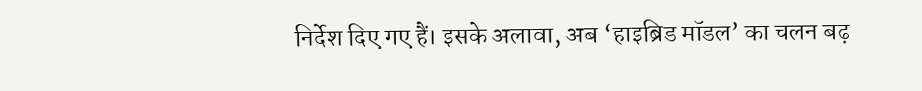निर्देश दिए गए हैं। इसके अलावा, अब ‘हाइब्रिड मॉडल’ का चलन बढ़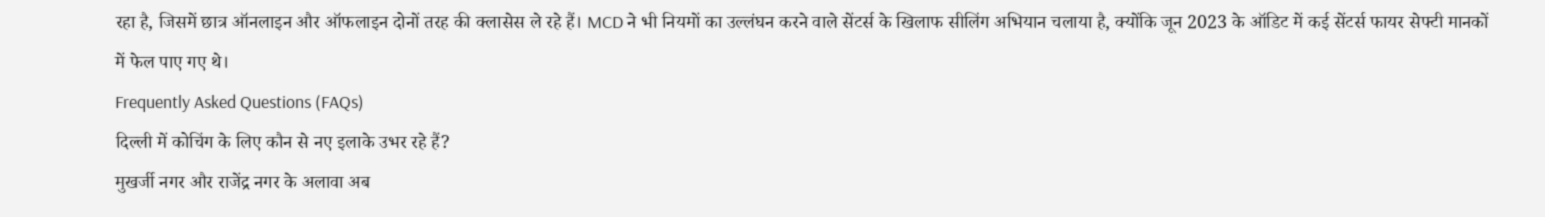रहा है, जिसमें छात्र ऑनलाइन और ऑफलाइन दोनों तरह की क्लासेस ले रहे हैं। MCD ने भी नियमों का उल्लंघन करने वाले सेंटर्स के खिलाफ सीलिंग अभियान चलाया है, क्योंकि जून 2023 के ऑडिट में कई सेंटर्स फायर सेफ्टी मानकों में फेल पाए गए थे।
Frequently Asked Questions (FAQs)
दिल्ली में कोचिंग के लिए कौन से नए इलाके उभर रहे हैं?
मुखर्जी नगर और राजेंद्र नगर के अलावा अब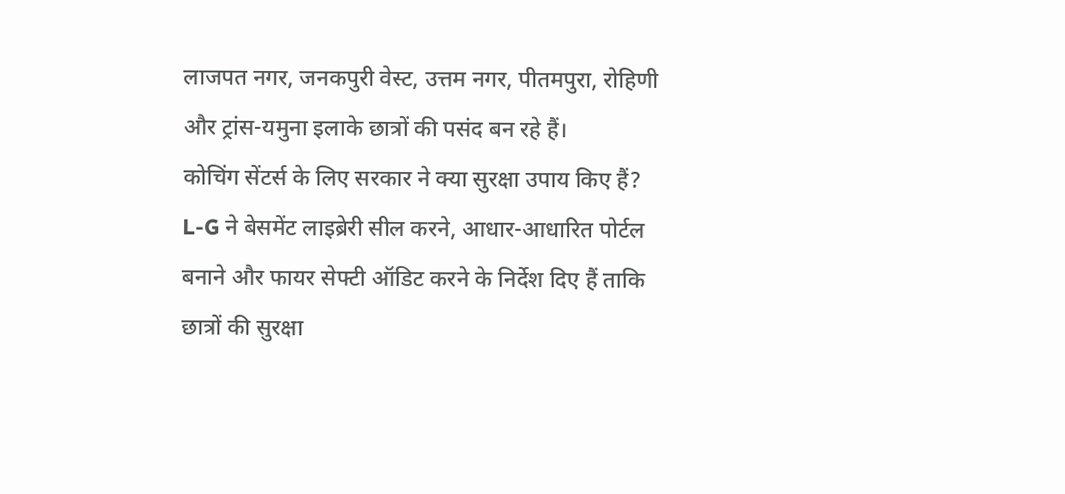लाजपत नगर, जनकपुरी वेस्ट, उत्तम नगर, पीतमपुरा, रोहिणी और ट्रांस-यमुना इलाके छात्रों की पसंद बन रहे हैं।
कोचिंग सेंटर्स के लिए सरकार ने क्या सुरक्षा उपाय किए हैं?
L-G ने बेसमेंट लाइब्रेरी सील करने, आधार-आधारित पोर्टल बनाने और फायर सेफ्टी ऑडिट करने के निर्देश दिए हैं ताकि छात्रों की सुरक्षा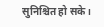सुनिश्चित हो सके।